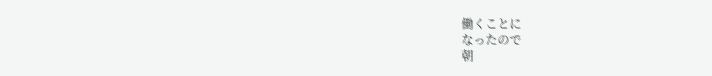働くことに
なったので
朝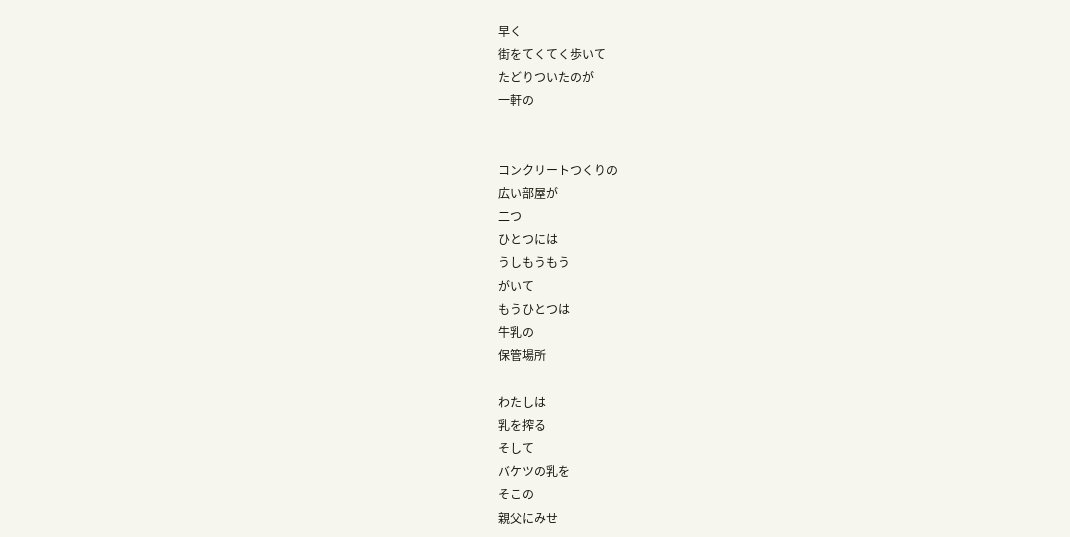早く
街をてくてく歩いて
たどりついたのが
一軒の


コンクリートつくりの
広い部屋が
二つ
ひとつには
うしもうもう
がいて
もうひとつは
牛乳の
保管場所

わたしは
乳を搾る
そして
バケツの乳を
そこの
親父にみせ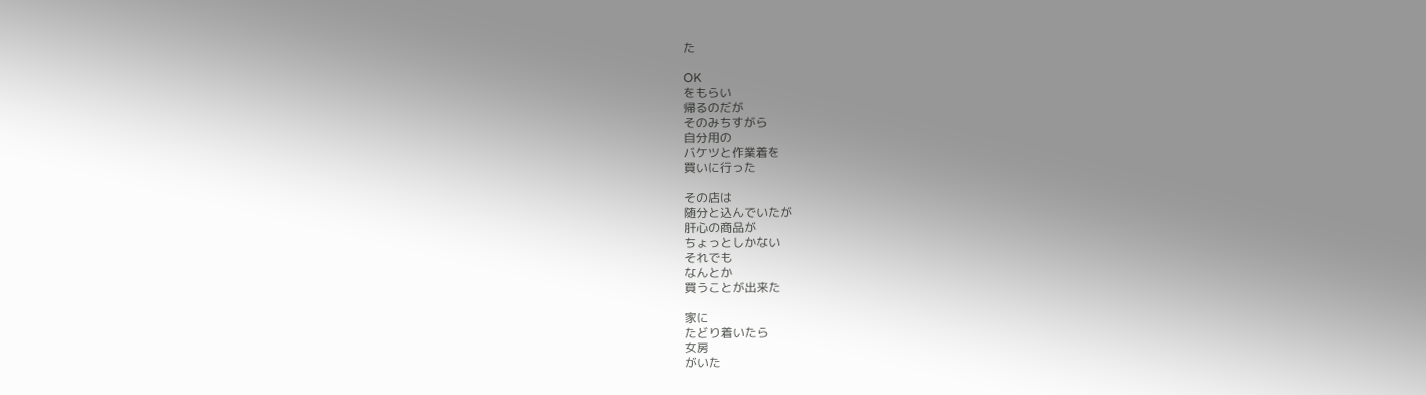た

OK
をもらい
帰るのだが
そのみちすがら
自分用の
バケツと作業着を
買いに行った

その店は
随分と込んでいたが
肝心の商品が
ちょっとしかない
それでも
なんとか
買うことが出来た

家に
たどり着いたら
女房
がいた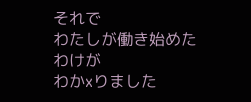それで
わたしが働き始めた
わけが
わかxりました